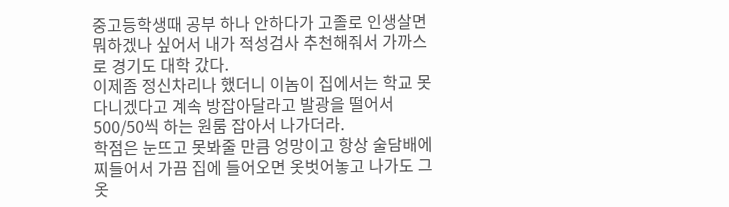중고등학생때 공부 하나 안하다가 고졸로 인생살면 뭐하겠나 싶어서 내가 적성검사 추천해줘서 가까스로 경기도 대학 갔다.
이제좀 정신차리나 했더니 이놈이 집에서는 학교 못다니겠다고 계속 방잡아달라고 발광을 떨어서 500/50씩 하는 원룸 잡아서 나가더라.
학점은 눈뜨고 못봐줄 만큼 엉망이고 항상 술담배에 찌들어서 가끔 집에 들어오면 옷벗어놓고 나가도 그 옷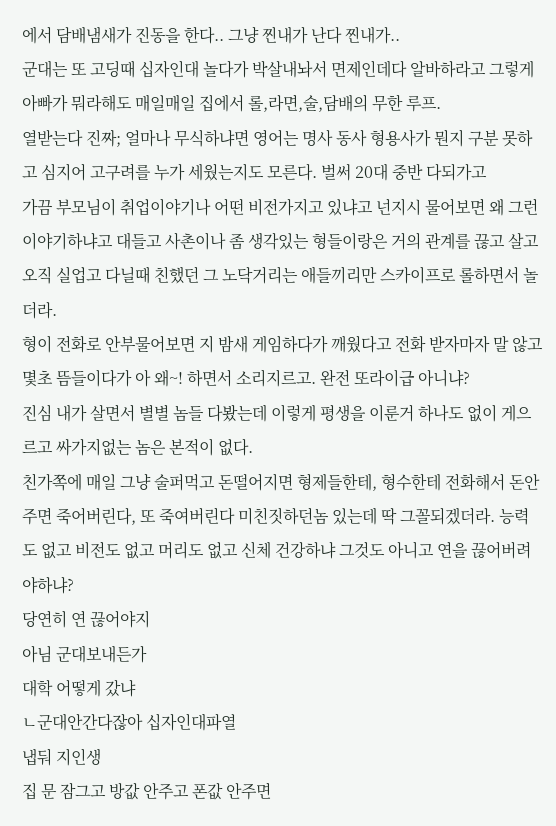에서 담배냄새가 진동을 한다.. 그냥 찐내가 난다 찐내가..
군대는 또 고딩때 십자인대 놀다가 박살내놔서 면제인데다 알바하라고 그렇게 아빠가 뭐라해도 매일매일 집에서 롤,라면,술,담배의 무한 루프.
열받는다 진짜; 얼마나 무식하냐면 영어는 명사 동사 형용사가 뭔지 구분 못하고 심지어 고구려를 누가 세웠는지도 모른다. 벌써 20대 중반 다되가고
가끔 부모님이 취업이야기나 어떤 비전가지고 있냐고 넌지시 물어보면 왜 그런 이야기하냐고 대들고 사촌이나 좀 생각있는 형들이랑은 거의 관계를 끊고 살고 오직 실업고 다닐때 친했던 그 노닥거리는 애들끼리만 스카이프로 롤하면서 놀더라.
형이 전화로 안부물어보면 지 밤새 게임하다가 깨웠다고 전화 받자마자 말 않고 몇초 뜸들이다가 아 왜~! 하면서 소리지르고. 완전 또라이급 아니냐?
진심 내가 살면서 별별 놈들 다봤는데 이렇게 평생을 이룬거 하나도 없이 게으르고 싸가지없는 놈은 본적이 없다.
친가쪽에 매일 그냥 술퍼먹고 돈떨어지면 형제들한테, 형수한테 전화해서 돈안주면 죽어버린다, 또 죽여버린다 미친짓하던놈 있는데 딱 그꼴되겠더라. 능력도 없고 비전도 없고 머리도 없고 신체 건강하냐 그것도 아니고 연을 끊어버려야하냐?
당연히 연 끊어야지
아님 군대보내든가
대학 어떻게 갔냐
ㄴ군대안간다잖아 십자인대파열
냅둬 지인생
집 문 잠그고 방값 안주고 폰값 안주면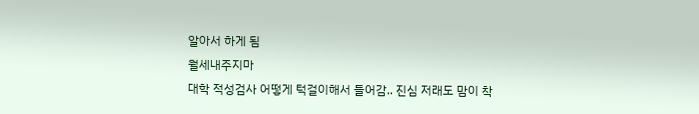알아서 하게 됨
월세내주지마
대학 적성검사 어떻게 턱걸이해서 들어감.. 진심 저래도 맘이 착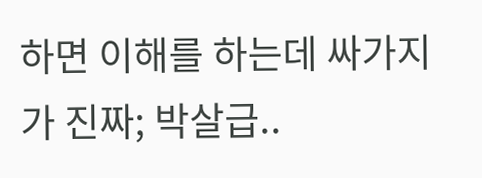하면 이해를 하는데 싸가지가 진짜; 박살급..